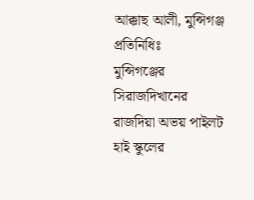আক্কাছ আলী, মুন্সিগঞ্জ প্রতিনিধিঃ
মুন্সিগঞ্জের সিরাজদিখানের রাজদিয়া অভয় পাইলট হাই স্কুলের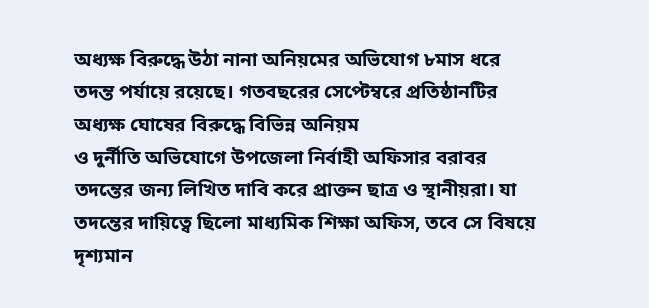অধ্যক্ষ বিরুদ্ধে উঠা নানা অনিয়মের অভিযোগ ৮মাস ধরে তদন্ত পর্যায়ে রয়েছে। গতবছরের সেপ্টেম্বরে প্রতিষ্ঠানটির অধ্যক্ষ ঘোষের বিরুদ্ধে বিভিন্ন অনিয়ম
ও দুর্নীতি অভিযোগে উপজেলা নির্বাহী অফিসার বরাবর তদন্তের জন্য লিখিত দাবি করে প্রাক্তন ছাত্র ও স্থানীয়রা। যা তদন্তের দায়িত্বে ছিলো মাধ্যমিক শিক্ষা অফিস, তবে সে বিষয়ে দৃশ্যমান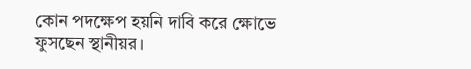কোন পদক্ষেপ হয়নি দাবি করে ক্ষোভে ফুসছেন স্থানীয়র।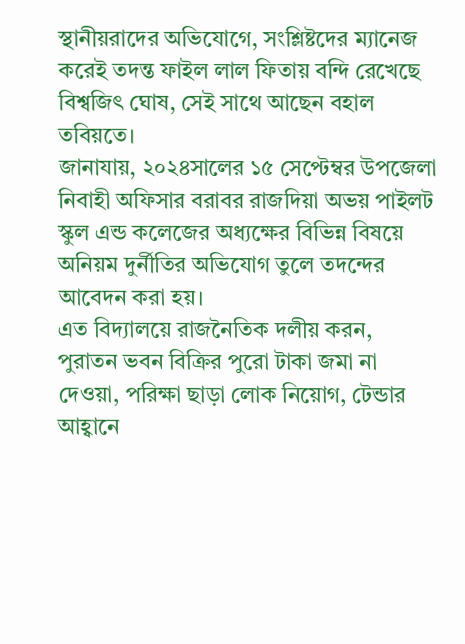স্থানীয়রাদের অভিযোগে, সংশ্লিষ্টদের ম্যানেজ করেই তদন্ত ফাইল লাল ফিতায় বন্দি রেখেছে বিশ্বজিৎ ঘোষ, সেই সাথে আছেন বহাল তবিয়তে।
জানাযায়, ২০২৪সালের ১৫ সেপ্টেম্বর উপজেলা নিবাহী অফিসার বরাবর রাজদিয়া অভয় পাইলট স্কুল এন্ড কলেজের অধ্যক্ষের বিভিন্ন বিষয়ে অনিয়ম দুর্নীতির অভিযোগ তুলে তদন্দের আবেদন করা হয়।
এত বিদ্যালয়ে রাজনৈতিক দলীয় করন, পুরাতন ভবন বিক্রির পুরো টাকা জমা না দেওয়া, পরিক্ষা ছাড়া লোক নিয়োগ, টেন্ডার আহ্বানে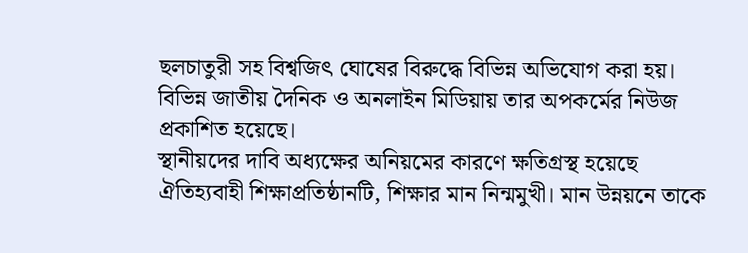ছলচাতুরী সহ বিশ্বজিৎ ঘোষের বিরুদ্ধে বিভিন্ন অভিযোগ করা হয়। বিভিন্ন জাতীয় দৈনিক ও অনলাইন মিডিয়ায় তার অপকর্মের নিউজ প্রকাশিত হয়েছে।
স্থানীয়দের দাবি অধ্যক্ষের অনিয়মের কারণে ক্ষতিগ্রস্থ হয়েছে ঐতিহ্যবাহী শিক্ষাপ্রতিষ্ঠানটি, শিক্ষার মান নিন্মমুখী। মান উন্নয়নে তাকে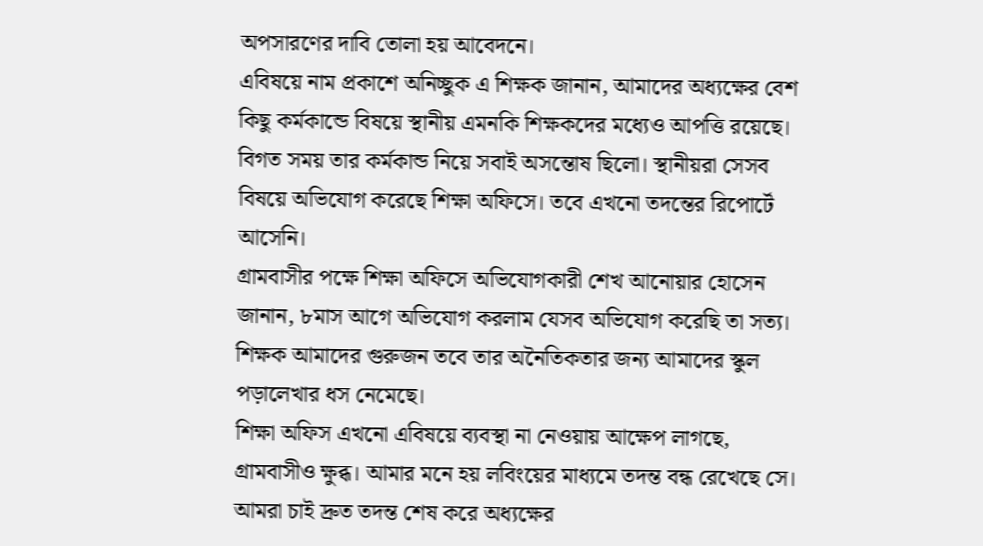অপসারণের দাবি তোলা হয় আবেদনে।
এবিষয়ে নাম প্রকাশে অনিচ্ছুক এ শিক্ষক জানান, আমাদের অধ্যক্ষের বেশ কিছু কর্মকান্ডে বিষয়ে স্থানীয় এমনকি শিক্ষকদের মধ্যেও আপত্তি রয়েছে।
বিগত সময় তার কর্মকান্ড নিয়ে সবাই অসন্তোষ ছিলো। স্থানীয়রা সেসব বিষয়ে অভিযোগ করেছে শিক্ষা অফিসে। তবে এখনো তদন্তের রিপোর্টে আসেনি।
গ্রামবাসীর পক্ষে শিক্ষা অফিসে অভিযোগকারী শেখ আনোয়ার হোসেন জানান, ৮মাস আগে অভিযোগ করলাম যেসব অভিযোগ করেছি তা সত্য। শিক্ষক আমাদের গুরুজন তবে তার অনৈতিকতার জন্য আমাদের স্কুল পড়ালেখার ধস নেমেছে।
শিক্ষা অফিস এখনো এবিষয়ে ব্যবস্থা না নেওয়ায় আক্ষেপ লাগছে, গ্রামবাসীও ক্ষুব্ধ। আমার মনে হয় লবিংয়ের মাধ্যমে তদন্ত বন্ধ রেখেছে সে। আমরা চাই দ্রুত তদন্ত শেষ করে অধ্যক্ষের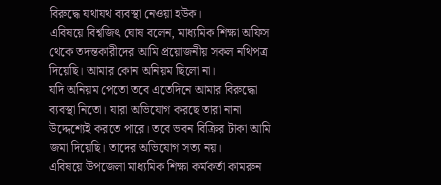বিরুদ্ধে যথাযথ ব্যবস্থা নেওয়া হউক।
এবিষয়ে বিশ্বজিৎ ঘোষ বলেন, মাধ্যমিক শিক্ষা অফিস থেকে তদন্তকারীদের আমি প্রয়োজনীয় সকল নথিপত্র দিয়েছি। আমার কোন অনিয়ম ছিলো না।
যদি অনিয়ম পেতো তবে এতেদিনে আমার বিরুদ্ধো ব্যবস্থা নিতো। যারা অভিযোগ করছে তারা নানা উদ্দেশ্যেই করতে পারে। তবে ভবন বিক্রির টাকা আমি জমা দিয়েছি। তাদের অভিযোগ সত্য নয়।
এবিষয়ে উপজেলা মাধ্যমিক শিক্ষা কর্মকর্তা কামরুন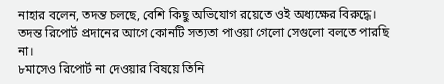নাহার বলেন, তদন্ত চলছে, বেশি কিছু অভিযোগ রয়েতে ওই অধ্যক্ষের বিরুদ্ধে। তদন্ত রিপোর্ট প্রদানের আগে কোনটি সত্যতা পাওয়া গেলো সেগুলো বলতে পারছি না।
৮মাসেও রিপোর্ট না দেওয়ার বিষয়ে তিনি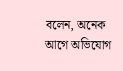বলেন, অনেক আগে অভিযোগ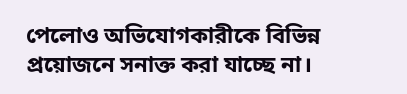পেলোও অভিযোগকারীকে বিভিন্ন প্রয়োজনে সনাক্ত করা যাচ্ছে না।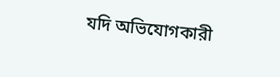যদি অভিযোগকারী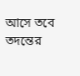আসে তবে তদন্তের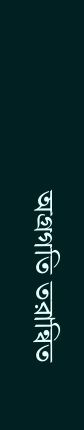অগ্রগতি তরান্বিত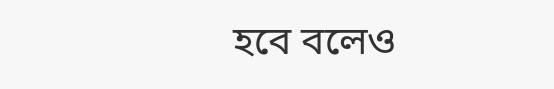হবে বলেও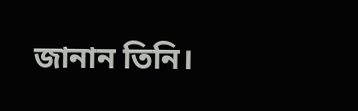জানান তিনি।